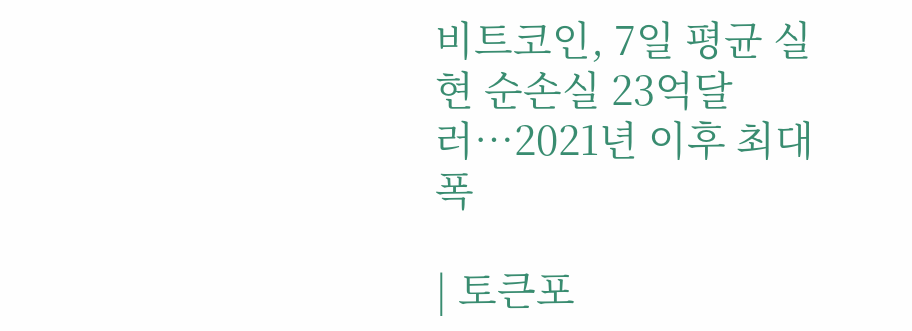비트코인, 7일 평균 실현 순손실 23억달러…2021년 이후 최대 폭

| 토큰포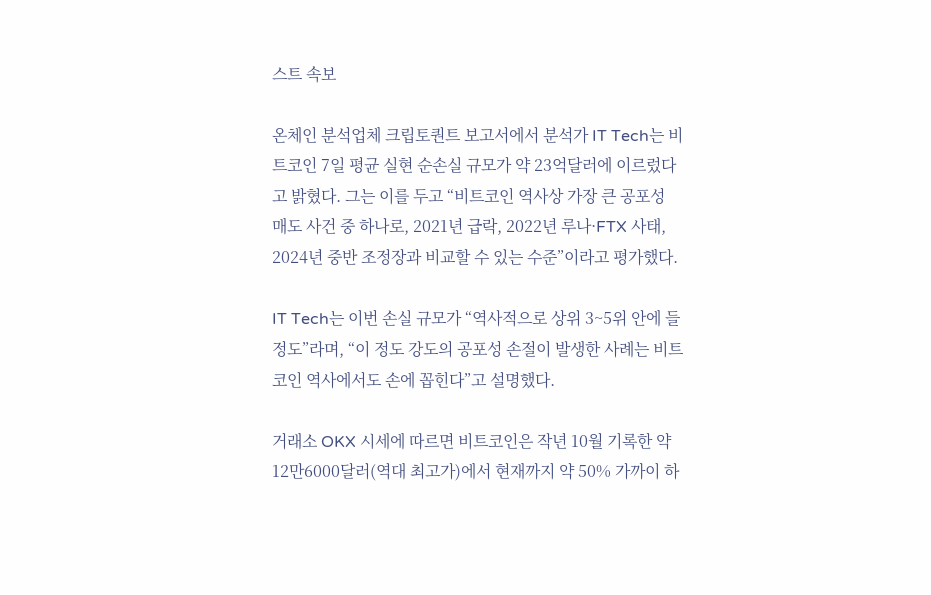스트 속보

온체인 분석업체 크립토퀀트 보고서에서 분석가 IT Tech는 비트코인 7일 평균 실현 순손실 규모가 약 23억달러에 이르렀다고 밝혔다. 그는 이를 두고 “비트코인 역사상 가장 큰 공포성 매도 사건 중 하나로, 2021년 급락, 2022년 루나·FTX 사태, 2024년 중반 조정장과 비교할 수 있는 수준”이라고 평가했다.

IT Tech는 이번 손실 규모가 “역사적으로 상위 3~5위 안에 들 정도”라며, “이 정도 강도의 공포성 손절이 발생한 사례는 비트코인 역사에서도 손에 꼽힌다”고 설명했다.

거래소 OKX 시세에 따르면 비트코인은 작년 10월 기록한 약 12만6000달러(역대 최고가)에서 현재까지 약 50% 가까이 하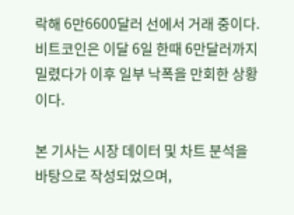락해 6만6600달러 선에서 거래 중이다. 비트코인은 이달 6일 한때 6만달러까지 밀렸다가 이후 일부 낙폭을 만회한 상황이다.

본 기사는 시장 데이터 및 차트 분석을 바탕으로 작성되었으며,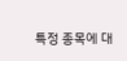특정 종목에 대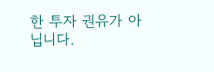한 투자 권유가 아닙니다.